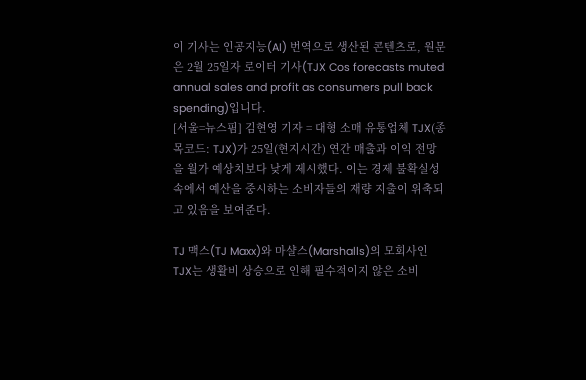이 기사는 인공지능(AI) 번역으로 생산된 콘텐츠로, 원문은 2월 25일자 로이터 기사(TJX Cos forecasts muted annual sales and profit as consumers pull back spending)입니다.
[서울=뉴스핌] 김현영 기자 = 대형 소매 유통업체 TJX(종목코드: TJX)가 25일(현지시간) 연간 매출과 이익 전망을 월가 예상치보다 낮게 제시했다. 이는 경제 불확실성 속에서 예산을 중시하는 소비자들의 재량 지출이 위축되고 있음을 보여준다.

TJ 맥스(TJ Maxx)와 마샬스(Marshalls)의 모회사인 TJX는 생활비 상승으로 인해 필수적이지 않은 소비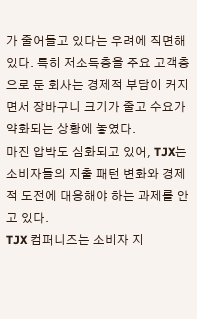가 줄어들고 있다는 우려에 직면해 있다. 특히 저소득층을 주요 고객층으로 둔 회사는 경제적 부담이 커지면서 장바구니 크기가 줄고 수요가 약화되는 상황에 놓였다.
마진 압박도 심화되고 있어, TJX는 소비자들의 지출 패턴 변화와 경제적 도전에 대응해야 하는 과제를 안고 있다.
TJX 컴퍼니즈는 소비자 지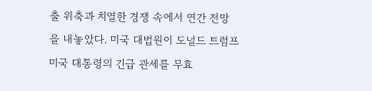출 위축과 치열한 경쟁 속에서 연간 전망을 내놓았다. 미국 대법원이 도널드 트럼프 미국 대통령의 긴급 관세를 무효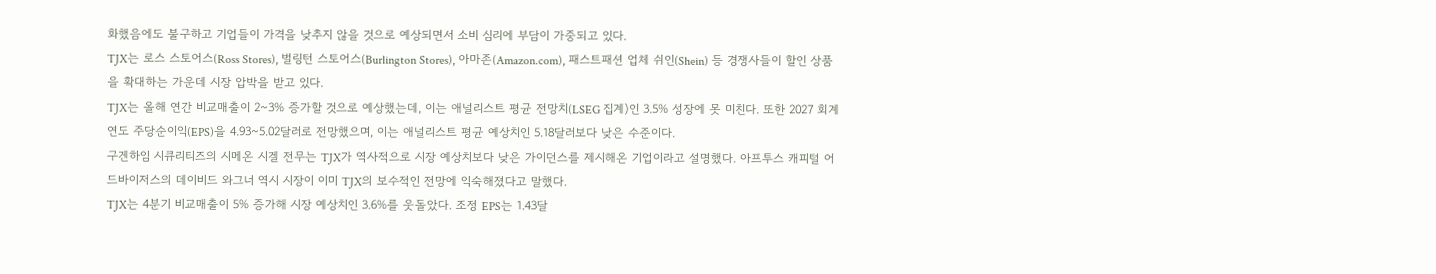화했음에도 불구하고 기업들이 가격을 낮추지 않을 것으로 예상되면서 소비 심리에 부담이 가중되고 있다.
TJX는 로스 스토어스(Ross Stores), 벌링턴 스토어스(Burlington Stores), 아마존(Amazon.com), 패스트패션 업체 쉬인(Shein) 등 경쟁사들이 할인 상품을 확대하는 가운데 시장 압박을 받고 있다.
TJX는 올해 연간 비교매출이 2~3% 증가할 것으로 예상했는데, 이는 애널리스트 평균 전망치(LSEG 집계)인 3.5% 성장에 못 미친다. 또한 2027 회계연도 주당순이익(EPS)을 4.93~5.02달러로 전망했으며, 이는 애널리스트 평균 예상치인 5.18달러보다 낮은 수준이다.
구겐하임 시큐리티즈의 시메온 시겔 전무는 TJX가 역사적으로 시장 예상치보다 낮은 가이던스를 제시해온 기업이라고 설명했다. 아프투스 캐피털 어드바이저스의 데이비드 와그너 역시 시장이 이미 TJX의 보수적인 전망에 익숙해졌다고 말했다.
TJX는 4분기 비교매출이 5% 증가해 시장 예상치인 3.6%를 웃돌았다. 조정 EPS는 1.43달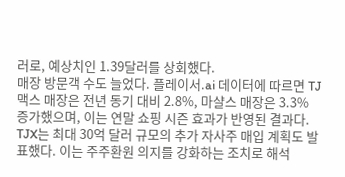러로, 예상치인 1.39달러를 상회했다.
매장 방문객 수도 늘었다. 플레이서.ai 데이터에 따르면 TJ 맥스 매장은 전년 동기 대비 2.8%, 마샬스 매장은 3.3% 증가했으며, 이는 연말 쇼핑 시즌 효과가 반영된 결과다.
TJX는 최대 30억 달러 규모의 추가 자사주 매입 계획도 발표했다. 이는 주주환원 의지를 강화하는 조치로 해석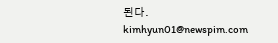된다.
kimhyun01@newspim.com